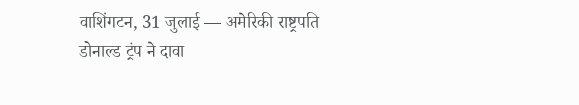वाशिंगटन, 31 जुलाई — अमेरिकी राष्ट्रपति डोनाल्ड ट्रंप ने दावा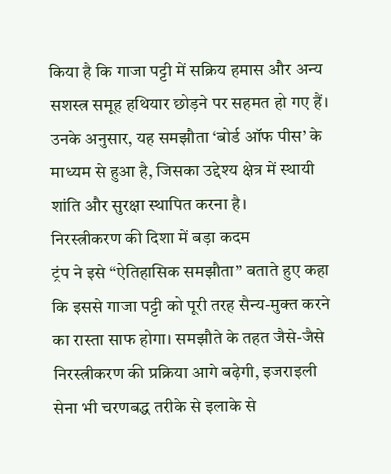किया है कि गाजा पट्टी में सक्रिय हमास और अन्य सशस्त्र समूह हथियार छोड़ने पर सहमत हो गए हैं। उनके अनुसार, यह समझौता ‘बोर्ड ऑफ पीस’ के माध्यम से हुआ है, जिसका उद्देश्य क्षेत्र में स्थायी शांति और सुरक्षा स्थापित करना है।
निरस्त्रीकरण की दिशा में बड़ा कदम
ट्रंप ने इसे “ऐतिहासिक समझौता” बताते हुए कहा कि इससे गाजा पट्टी को पूरी तरह सैन्य-मुक्त करने का रास्ता साफ होगा। समझौते के तहत जैसे-जैसे निरस्त्रीकरण की प्रक्रिया आगे बढ़ेगी, इजराइली सेना भी चरणबद्ध तरीके से इलाके से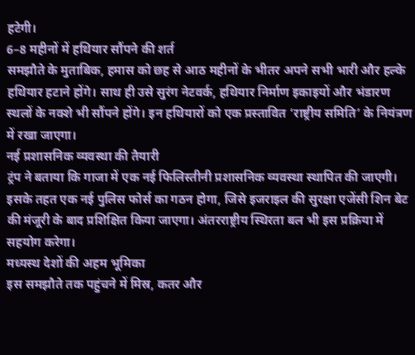हटेगी।
6–8 महीनों में हथियार सौंपने की शर्त
समझौते के मुताबिक, हमास को छह से आठ महीनों के भीतर अपने सभी भारी और हल्के हथियार हटाने होंगे। साथ ही उसे सुरंग नेटवर्क, हथियार निर्माण इकाइयों और भंडारण स्थलों के नक्शे भी सौंपने होंगे। इन हथियारों को एक प्रस्तावित ‘राष्ट्रीय समिति’ के नियंत्रण में रखा जाएगा।
नई प्रशासनिक व्यवस्था की तैयारी
ट्रंप ने बताया कि गाजा में एक नई फिलिस्तीनी प्रशासनिक व्यवस्था स्थापित की जाएगी। इसके तहत एक नई पुलिस फोर्स का गठन होगा, जिसे इजराइल की सुरक्षा एजेंसी शिन बेट की मंजूरी के बाद प्रशिक्षित किया जाएगा। अंतरराष्ट्रीय स्थिरता बल भी इस प्रक्रिया में सहयोग करेगा।
मध्यस्थ देशों की अहम भूमिका
इस समझौते तक पहुंचने में मिस्र, कतर और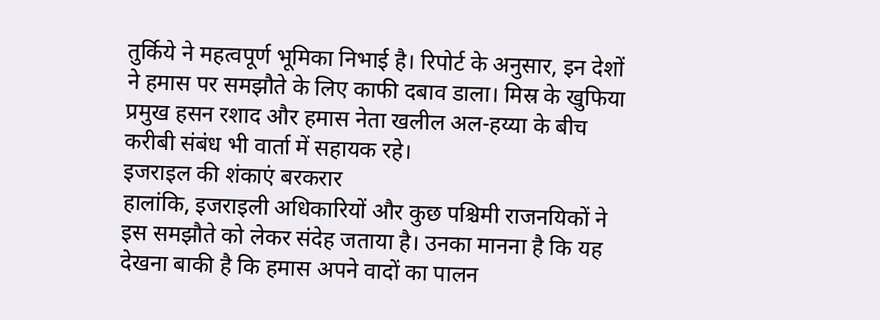तुर्किये ने महत्वपूर्ण भूमिका निभाई है। रिपोर्ट के अनुसार, इन देशों ने हमास पर समझौते के लिए काफी दबाव डाला। मिस्र के खुफिया प्रमुख हसन रशाद और हमास नेता खलील अल-हय्या के बीच करीबी संबंध भी वार्ता में सहायक रहे।
इजराइल की शंकाएं बरकरार
हालांकि, इजराइली अधिकारियों और कुछ पश्चिमी राजनयिकों ने इस समझौते को लेकर संदेह जताया है। उनका मानना है कि यह देखना बाकी है कि हमास अपने वादों का पालन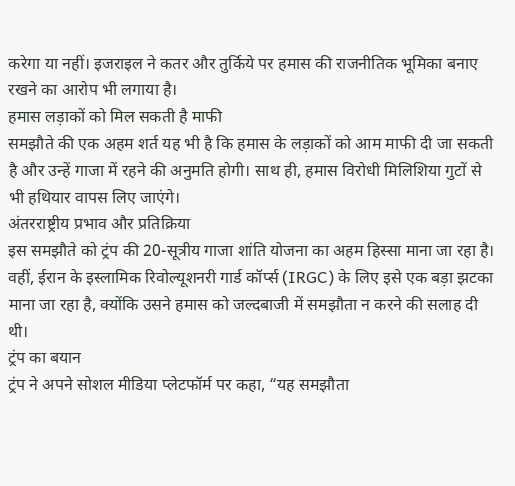करेगा या नहीं। इजराइल ने कतर और तुर्किये पर हमास की राजनीतिक भूमिका बनाए रखने का आरोप भी लगाया है।
हमास लड़ाकों को मिल सकती है माफी
समझौते की एक अहम शर्त यह भी है कि हमास के लड़ाकों को आम माफी दी जा सकती है और उन्हें गाजा में रहने की अनुमति होगी। साथ ही, हमास विरोधी मिलिशिया गुटों से भी हथियार वापस लिए जाएंगे।
अंतरराष्ट्रीय प्रभाव और प्रतिक्रिया
इस समझौते को ट्रंप की 20-सूत्रीय गाजा शांति योजना का अहम हिस्सा माना जा रहा है। वहीं, ईरान के इस्लामिक रिवोल्यूशनरी गार्ड कॉर्प्स (IRGC) के लिए इसे एक बड़ा झटका माना जा रहा है, क्योंकि उसने हमास को जल्दबाजी में समझौता न करने की सलाह दी थी।
ट्रंप का बयान
ट्रंप ने अपने सोशल मीडिया प्लेटफॉर्म पर कहा, “यह समझौता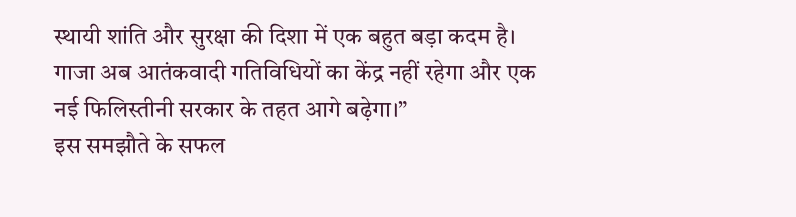स्थायी शांति और सुरक्षा की दिशा में एक बहुत बड़ा कदम है। गाजा अब आतंकवादी गतिविधियों का केंद्र नहीं रहेगा और एक नई फिलिस्तीनी सरकार के तहत आगे बढ़ेगा।”
इस समझौते के सफल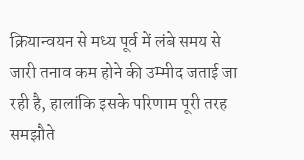क्रियान्वयन से मध्य पूर्व में लंबे समय से जारी तनाव कम होने की उम्मीद जताई जा रही है, हालांकि इसके परिणाम पूरी तरह समझौते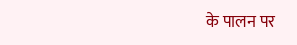के पालन पर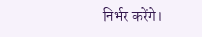निर्भर करेंगे।